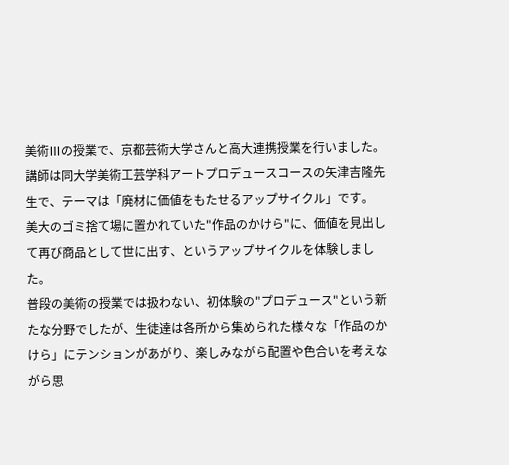美術Ⅲの授業で、京都芸術大学さんと高大連携授業を行いました。
講師は同大学美術工芸学科アートプロデュースコースの矢津吉隆先生で、テーマは「廃材に価値をもたせるアップサイクル」です。
美大のゴミ捨て場に置かれていた"作品のかけら"に、価値を見出して再び商品として世に出す、というアップサイクルを体験しました。
普段の美術の授業では扱わない、初体験の"プロデュース"という新たな分野でしたが、生徒達は各所から集められた様々な「作品のかけら」にテンションがあがり、楽しみながら配置や色合いを考えながら思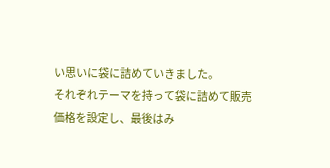い思いに袋に詰めていきました。
それぞれテーマを持って袋に詰めて販売価格を設定し、最後はみ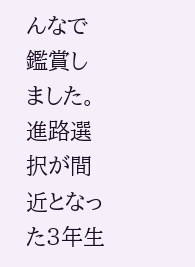んなで鑑賞しました。
進路選択が間近となった3年生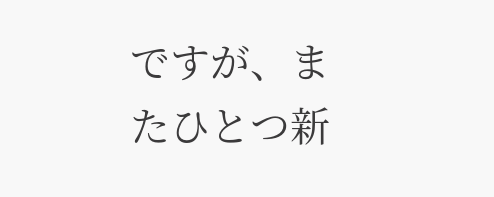ですが、またひとつ新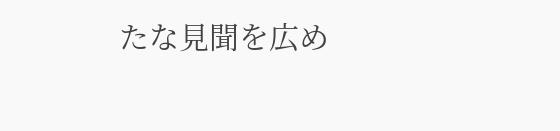たな見聞を広め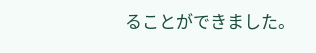ることができました。